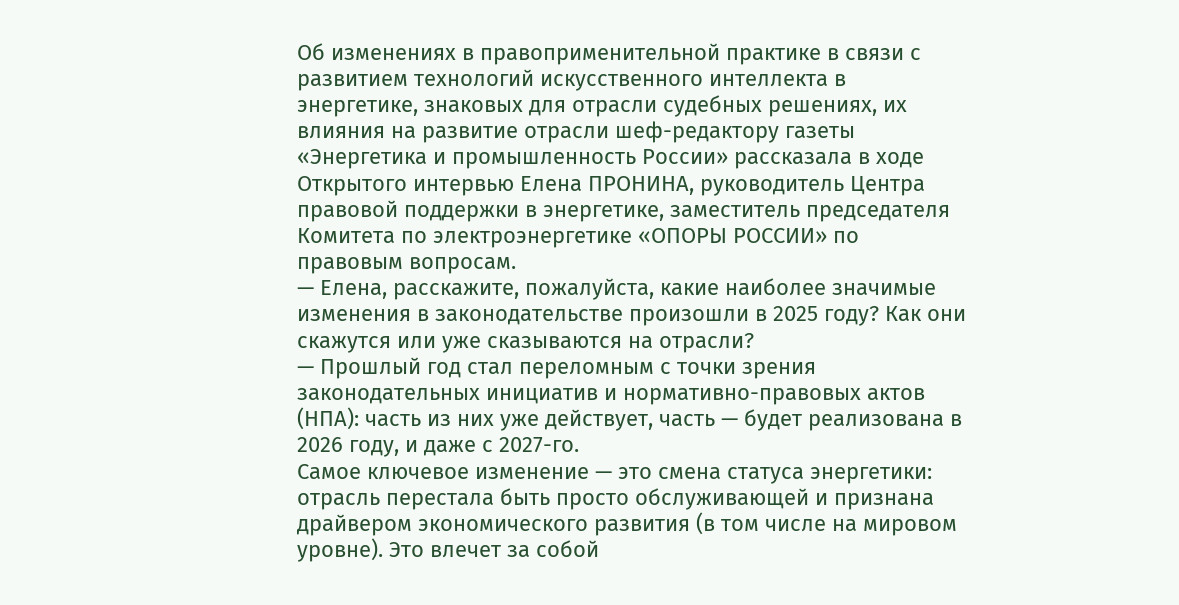Об изменениях в правоприменительной практике в связи с развитием технологий искусственного интеллекта в энергетике, знаковых для отрасли судебных решениях, их влияния на развитие отрасли шеф-редактору газеты «Энергетика и промышленность России» рассказала в ходе Открытого интервью Елена ПРОНИНА, руководитель Центра правовой поддержки в энергетике, заместитель председателя Комитета по электроэнергетике «ОПОРЫ РОССИИ» по правовым вопросам.
— Елена, расскажите, пожалуйста, какие наиболее значимые изменения в законодательстве произошли в 2025 году? Как они скажутся или уже сказываются на отрасли?
— Прошлый год стал переломным с точки зрения законодательных инициатив и нормативно-правовых актов (НПА): часть из них уже действует, часть — будет реализована в 2026 году, и даже с 2027-го.
Самое ключевое изменение — это смена статуса энергетики: отрасль перестала быть просто обслуживающей и признана драйвером экономического развития (в том числе на мировом уровне). Это влечет за собой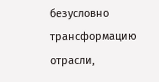безусловно трансформацию отрасли,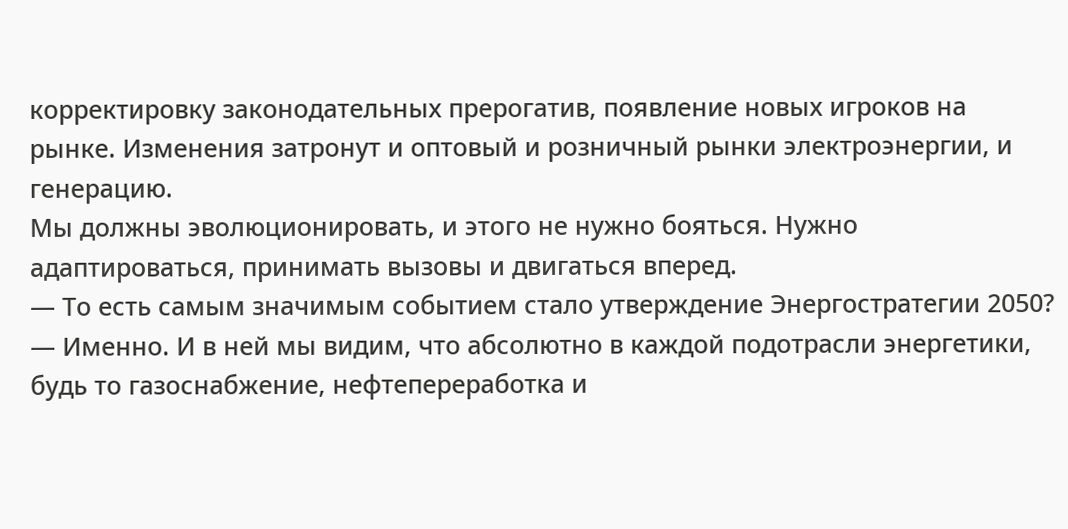корректировку законодательных прерогатив, появление новых игроков на рынке. Изменения затронут и оптовый и розничный рынки электроэнергии, и генерацию.
Мы должны эволюционировать, и этого не нужно бояться. Нужно адаптироваться, принимать вызовы и двигаться вперед.
— То есть самым значимым событием стало утверждение Энергостратегии 2050?
— Именно. И в ней мы видим, что абсолютно в каждой подотрасли энергетики, будь то газоснабжение, нефтепереработка и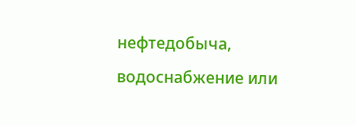нефтедобыча, водоснабжение или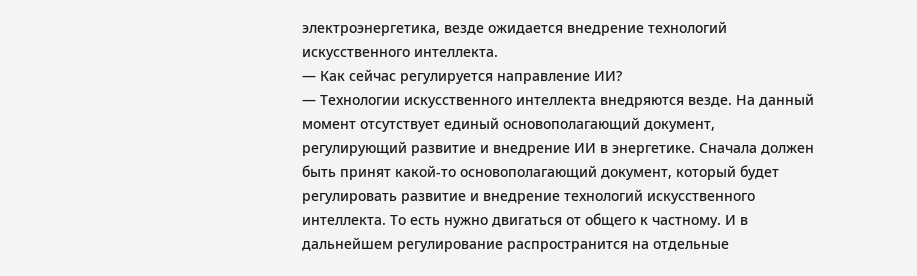электроэнергетика, везде ожидается внедрение технологий искусственного интеллекта.
— Как сейчас регулируется направление ИИ?
— Технологии искусственного интеллекта внедряются везде. На данный момент отсутствует единый основополагающий документ, регулирующий развитие и внедрение ИИ в энергетике. Сначала должен быть принят какой-то основополагающий документ, который будет регулировать развитие и внедрение технологий искусственного интеллекта. То есть нужно двигаться от общего к частному. И в дальнейшем регулирование распространится на отдельные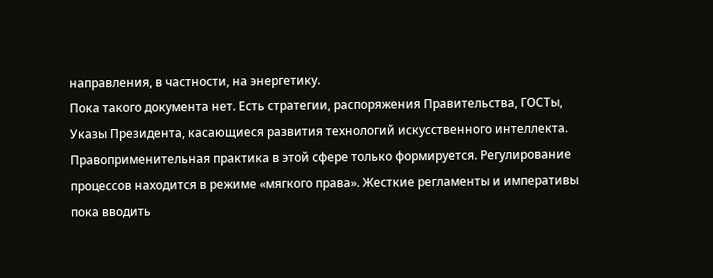направления, в частности, на энергетику.
Пока такого документа нет. Есть стратегии, распоряжения Правительства, ГОСТы, Указы Президента, касающиеся развития технологий искусственного интеллекта.
Правоприменительная практика в этой сфере только формируется. Регулирование процессов находится в режиме «мягкого права». Жесткие регламенты и императивы пока вводить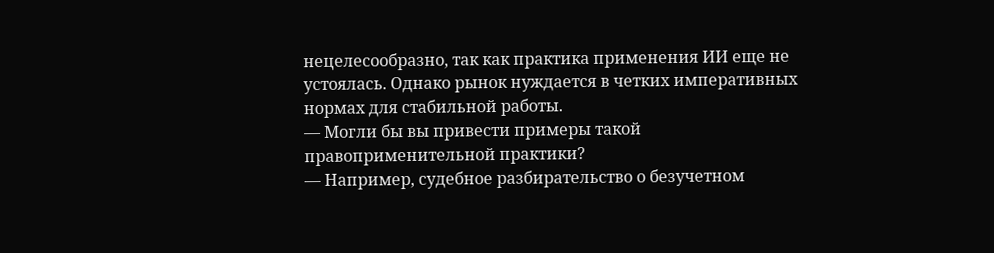нецелесообразно, так как практика применения ИИ еще не устоялась. Однако рынок нуждается в четких императивных нормах для стабильной работы.
— Могли бы вы привести примеры такой правоприменительной практики?
— Например, судебное разбирательство о безучетном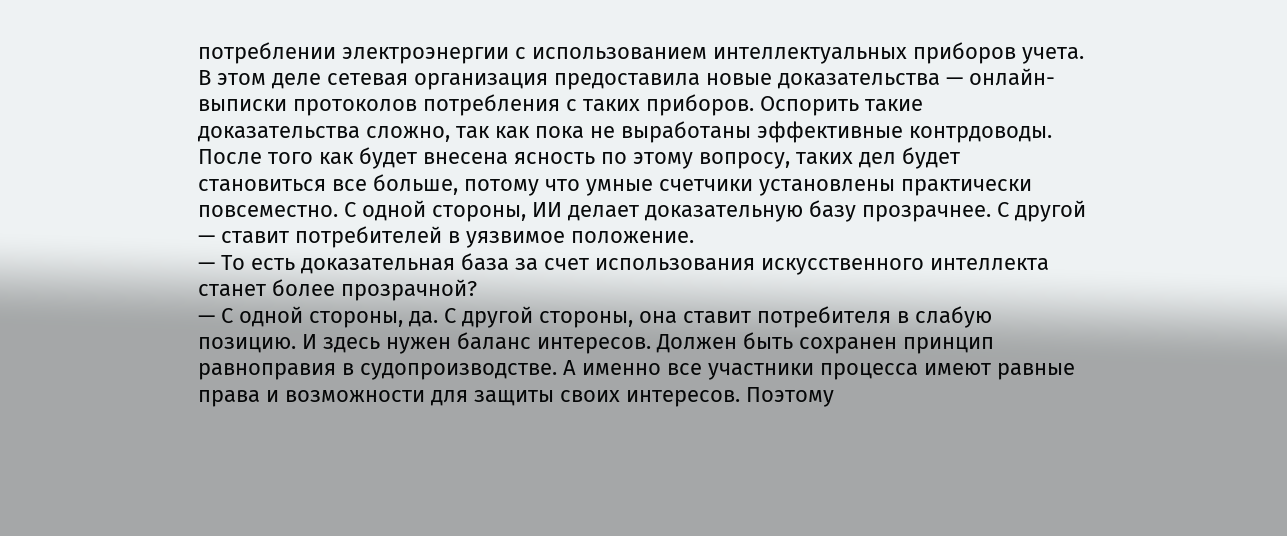потреблении электроэнергии с использованием интеллектуальных приборов учета. В этом деле сетевая организация предоставила новые доказательства — онлайн-выписки протоколов потребления с таких приборов. Оспорить такие доказательства сложно, так как пока не выработаны эффективные контрдоводы.
После того как будет внесена ясность по этому вопросу, таких дел будет становиться все больше, потому что умные счетчики установлены практически повсеместно. С одной стороны, ИИ делает доказательную базу прозрачнее. С другой — ставит потребителей в уязвимое положение.
— То есть доказательная база за счет использования искусственного интеллекта станет более прозрачной?
— С одной стороны, да. С другой стороны, она ставит потребителя в слабую позицию. И здесь нужен баланс интересов. Должен быть сохранен принцип равноправия в судопроизводстве. А именно все участники процесса имеют равные права и возможности для защиты своих интересов. Поэтому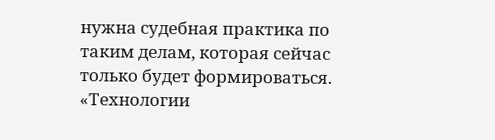нужна судебная практика по таким делам, которая сейчас только будет формироваться.
«Технологии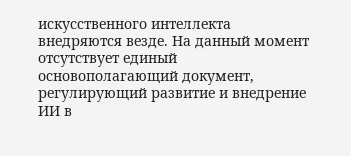искусственного интеллекта внедряются везде. На данный момент отсутствует единый основополагающий документ, регулирующий развитие и внедрение ИИ в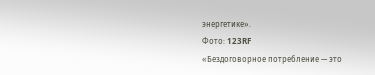энергетике».
Фото: 123RF
«Бездоговорное потребление — это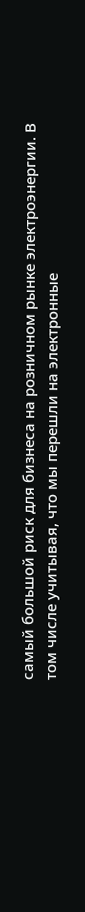самый большой риск для бизнеса на розничном рынке электроэнергии. В том числе учитывая, что мы перешли на электронные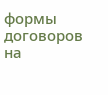формы договоров на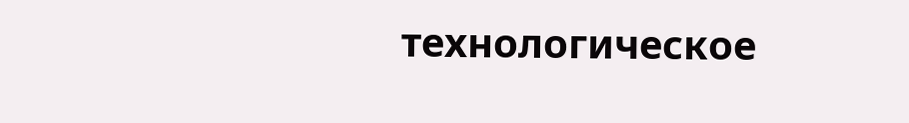технологическое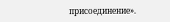присоединение».